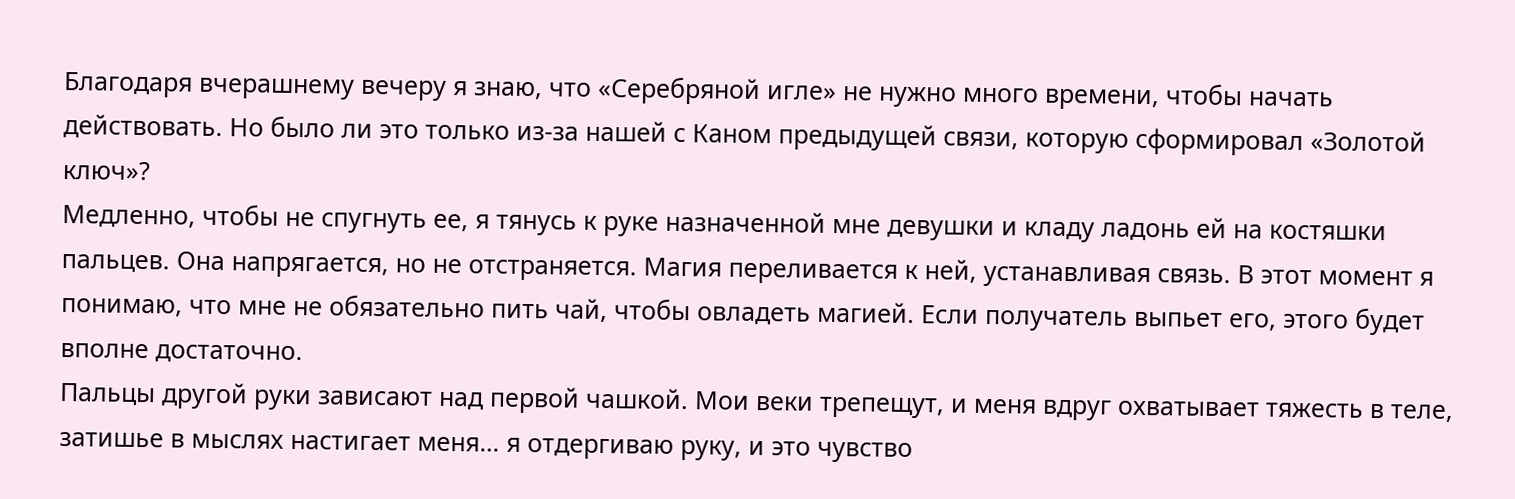Благодаря вчерашнему вечеру я знаю, что «Серебряной игле» не нужно много времени, чтобы начать действовать. Но было ли это только из-за нашей с Каном предыдущей связи, которую сформировал «Золотой ключ»?
Медленно, чтобы не спугнуть ее, я тянусь к руке назначенной мне девушки и кладу ладонь ей на костяшки пальцев. Она напрягается, но не отстраняется. Магия переливается к ней, устанавливая связь. В этот момент я понимаю, что мне не обязательно пить чай, чтобы овладеть магией. Если получатель выпьет его, этого будет вполне достаточно.
Пальцы другой руки зависают над первой чашкой. Мои веки трепещут, и меня вдруг охватывает тяжесть в теле, затишье в мыслях настигает меня… я отдергиваю руку, и это чувство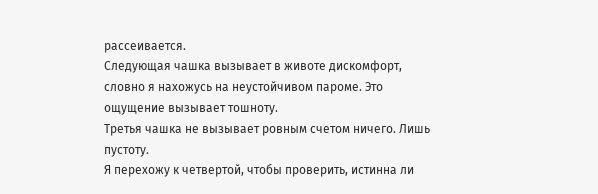рассеивается.
Следующая чашка вызывает в животе дискомфорт, словно я нахожусь на неустойчивом пароме. Это ощущение вызывает тошноту.
Третья чашка не вызывает ровным счетом ничего. Лишь пустоту.
Я перехожу к четвертой, чтобы проверить, истинна ли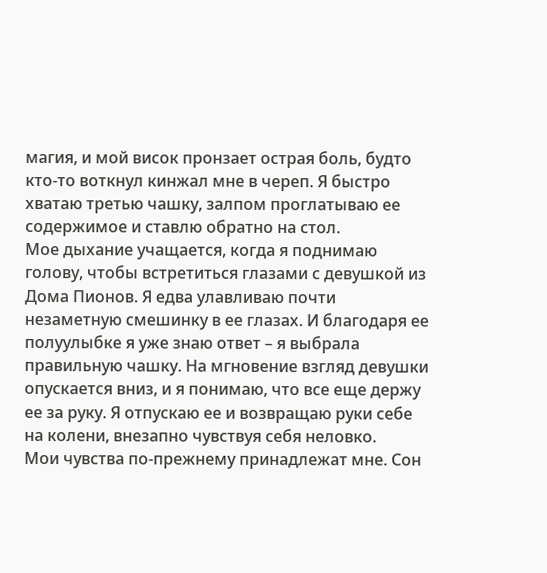магия, и мой висок пронзает острая боль, будто кто-то воткнул кинжал мне в череп. Я быстро хватаю третью чашку, залпом проглатываю ее содержимое и ставлю обратно на стол.
Мое дыхание учащается, когда я поднимаю голову, чтобы встретиться глазами с девушкой из Дома Пионов. Я едва улавливаю почти незаметную смешинку в ее глазах. И благодаря ее полуулыбке я уже знаю ответ – я выбрала правильную чашку. На мгновение взгляд девушки опускается вниз, и я понимаю, что все еще держу ее за руку. Я отпускаю ее и возвращаю руки себе на колени, внезапно чувствуя себя неловко.
Мои чувства по-прежнему принадлежат мне. Сон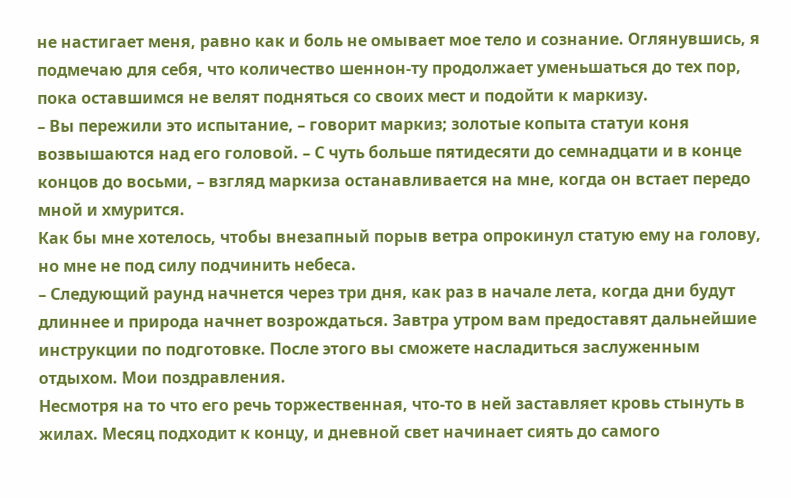не настигает меня, равно как и боль не омывает мое тело и сознание. Оглянувшись, я подмечаю для себя, что количество шеннон-ту продолжает уменьшаться до тех пор, пока оставшимся не велят подняться со своих мест и подойти к маркизу.
– Вы пережили это испытание, – говорит маркиз; золотые копыта статуи коня возвышаются над его головой. – С чуть больше пятидесяти до семнадцати и в конце концов до восьми, – взгляд маркиза останавливается на мне, когда он встает передо мной и хмурится.
Как бы мне хотелось, чтобы внезапный порыв ветра опрокинул статую ему на голову, но мне не под силу подчинить небеса.
– Следующий раунд начнется через три дня, как раз в начале лета, когда дни будут длиннее и природа начнет возрождаться. Завтра утром вам предоставят дальнейшие инструкции по подготовке. После этого вы сможете насладиться заслуженным отдыхом. Мои поздравления.
Несмотря на то что его речь торжественная, что-то в ней заставляет кровь стынуть в жилах. Месяц подходит к концу, и дневной свет начинает сиять до самого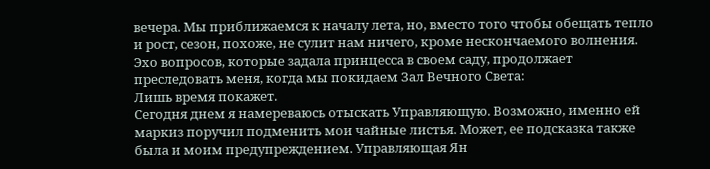вечера. Мы приближаемся к началу лета, но, вместо того чтобы обещать тепло и рост, сезон, похоже, не сулит нам ничего, кроме нескончаемого волнения.
Эхо вопросов, которые задала принцесса в своем саду, продолжает преследовать меня, когда мы покидаем Зал Вечного Света:
Лишь время покажет.
Сегодня днем я намереваюсь отыскать Управляющую. Возможно, именно ей маркиз поручил подменить мои чайные листья. Может, ее подсказка также была и моим предупреждением. Управляющая Ян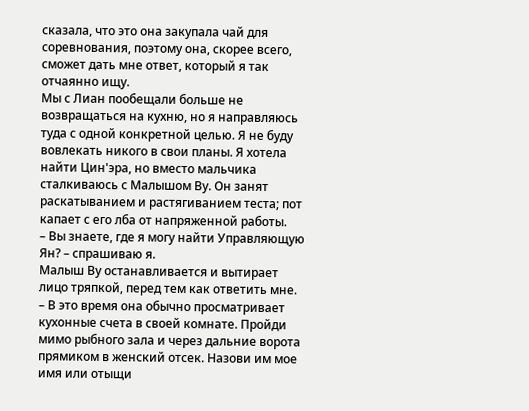сказала, что это она закупала чай для соревнования, поэтому она, скорее всего, сможет дать мне ответ, который я так отчаянно ищу.
Мы с Лиан пообещали больше не возвращаться на кухню, но я направляюсь туда с одной конкретной целью. Я не буду вовлекать никого в свои планы. Я хотела найти Цин'эра, но вместо мальчика сталкиваюсь с Малышом Ву. Он занят раскатыванием и растягиванием теста; пот капает с его лба от напряженной работы.
– Вы знаете, где я могу найти Управляющую Ян? – спрашиваю я.
Малыш Ву останавливается и вытирает лицо тряпкой, перед тем как ответить мне.
– В это время она обычно просматривает кухонные счета в своей комнате. Пройди мимо рыбного зала и через дальние ворота прямиком в женский отсек. Назови им мое имя или отыщи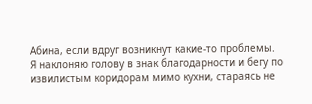Абина, если вдруг возникнут какие-то проблемы.
Я наклоняю голову в знак благодарности и бегу по извилистым коридорам мимо кухни, стараясь не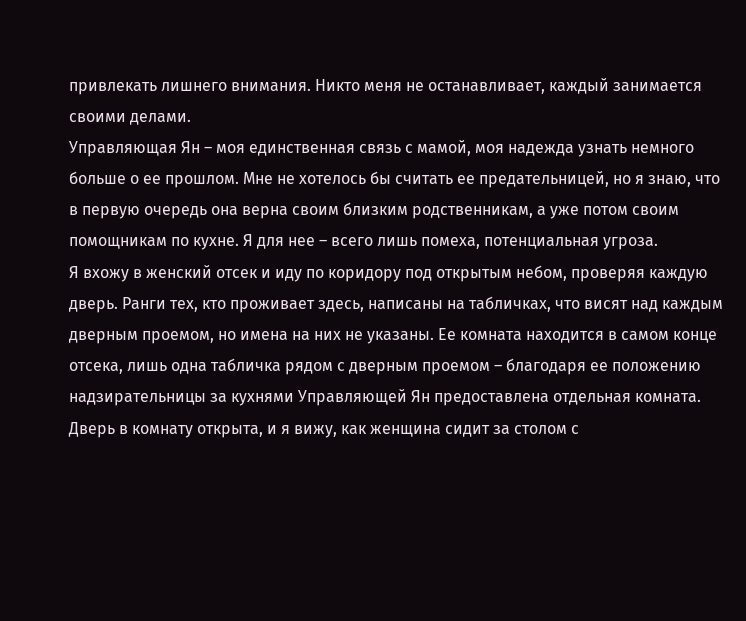привлекать лишнего внимания. Никто меня не останавливает, каждый занимается своими делами.
Управляющая Ян – моя единственная связь с мамой, моя надежда узнать немного больше о ее прошлом. Мне не хотелось бы считать ее предательницей, но я знаю, что в первую очередь она верна своим близким родственникам, а уже потом своим помощникам по кухне. Я для нее – всего лишь помеха, потенциальная угроза.
Я вхожу в женский отсек и иду по коридору под открытым небом, проверяя каждую дверь. Ранги тех, кто проживает здесь, написаны на табличках, что висят над каждым дверным проемом, но имена на них не указаны. Ее комната находится в самом конце отсека, лишь одна табличка рядом с дверным проемом – благодаря ее положению надзирательницы за кухнями Управляющей Ян предоставлена отдельная комната. Дверь в комнату открыта, и я вижу, как женщина сидит за столом с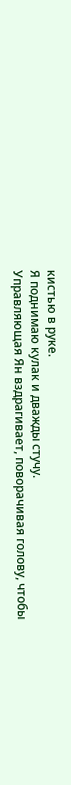кистью в руке.
Я поднимаю кулак и дважды стучу.
Управляющая Ян вздрагивает, поворачивая голову, чтобы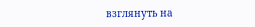взглянуть на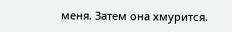меня. Затем она хмурится.